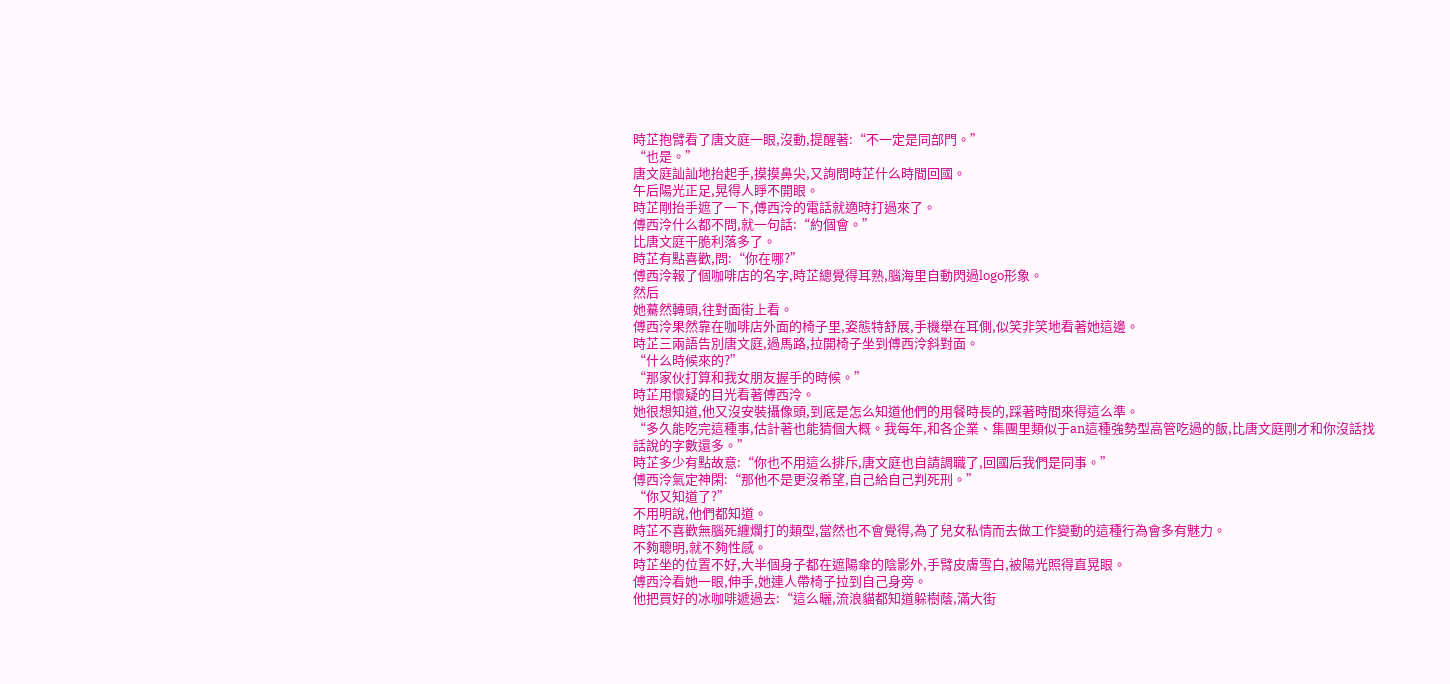時芷抱臂看了唐文庭一眼,沒動,提醒著:“不一定是同部門。”
“也是。”
唐文庭訕訕地抬起手,摸摸鼻尖,又詢問時芷什么時間回國。
午后陽光正足,晃得人睜不開眼。
時芷剛抬手遮了一下,傅西泠的電話就適時打過來了。
傅西泠什么都不問,就一句話:“約個會。”
比唐文庭干脆利落多了。
時芷有點喜歡,問:“你在哪?”
傅西泠報了個咖啡店的名字,時芷總覺得耳熟,腦海里自動閃過logo形象。
然后
她驀然轉頭,往對面街上看。
傅西泠果然靠在咖啡店外面的椅子里,姿態特舒展,手機舉在耳側,似笑非笑地看著她這邊。
時芷三兩語告別唐文庭,過馬路,拉開椅子坐到傅西泠斜對面。
“什么時候來的?”
“那家伙打算和我女朋友握手的時候。”
時芷用懷疑的目光看著傅西泠。
她很想知道,他又沒安裝攝像頭,到底是怎么知道他們的用餐時長的,踩著時間來得這么準。
“多久能吃完這種事,估計著也能猜個大概。我每年,和各企業、集團里類似于an這種強勢型高管吃過的飯,比唐文庭剛才和你沒話找話說的字數還多。”
時芷多少有點故意:“你也不用這么排斥,唐文庭也自請調職了,回國后我們是同事。”
傅西泠氣定神閑:“那他不是更沒希望,自己給自己判死刑。”
“你又知道了?”
不用明說,他們都知道。
時芷不喜歡無腦死纏爛打的類型,當然也不會覺得,為了兒女私情而去做工作變動的這種行為會多有魅力。
不夠聰明,就不夠性感。
時芷坐的位置不好,大半個身子都在遮陽傘的陰影外,手臂皮膚雪白,被陽光照得直晃眼。
傅西泠看她一眼,伸手,她連人帶椅子拉到自己身旁。
他把買好的冰咖啡遞過去:“這么曬,流浪貓都知道躲樹蔭,滿大街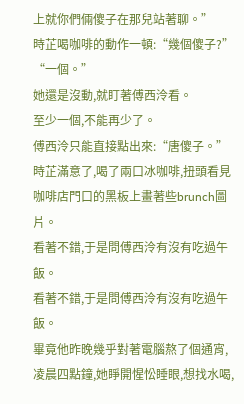上就你們倆傻子在那兒站著聊。”
時芷喝咖啡的動作一頓:“幾個傻子?”
“一個。”
她還是沒動,就盯著傅西泠看。
至少一個,不能再少了。
傅西泠只能直接點出來:“唐傻子。”
時芷滿意了,喝了兩口冰咖啡,扭頭看見咖啡店門口的黑板上畫著些brunch圖片。
看著不錯,于是問傅西泠有沒有吃過午飯。
看著不錯,于是問傅西泠有沒有吃過午飯。
畢竟他昨晚幾乎對著電腦熬了個通宵,凌晨四點鐘,她睜開惺忪睡眼,想找水喝,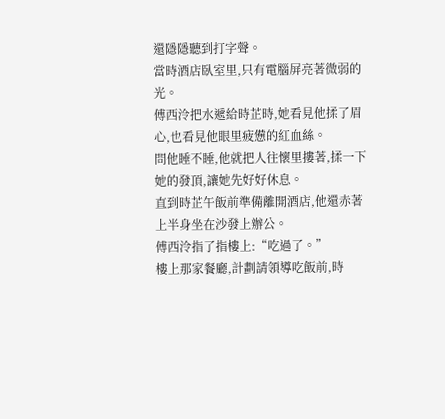還隱隱聽到打字聲。
當時酒店臥室里,只有電腦屏亮著微弱的光。
傅西泠把水遞給時芷時,她看見他揉了眉心,也看見他眼里疲憊的紅血絲。
問他睡不睡,他就把人往懷里摟著,揉一下她的發頂,讓她先好好休息。
直到時芷午飯前準備離開酒店,他還赤著上半身坐在沙發上辦公。
傅西泠指了指樓上:“吃過了。”
樓上那家餐廳,計劃請領導吃飯前,時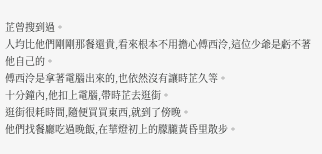芷曾搜到過。
人均比他們剛剛那餐還貴,看來根本不用擔心傅西泠,這位少爺是虧不著他自己的。
傅西泠是拿著電腦出來的,也依然沒有讓時芷久等。
十分鐘內,他扣上電腦,帶時芷去逛街。
逛街很耗時間,隨便買買東西,就到了傍晚。
他們找餐廳吃過晚飯,在華燈初上的朦朧黃昏里散步。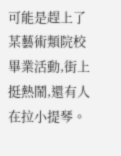可能是趕上了某藝術類院校畢業活動,街上挺熱鬧,還有人在拉小提琴。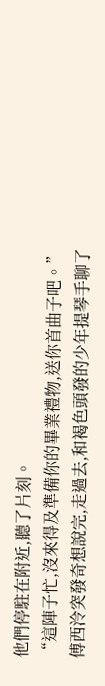他們停駐在附近,聽了片刻。
“這陣子忙,沒來得及準備你的畢業禮物,送你首曲子吧。”
傅西泠突發奇想說完,走過去,和褐色頭發的少年提琴手聊了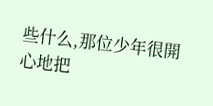些什么,那位少年很開心地把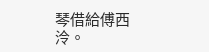琴借給傅西泠。